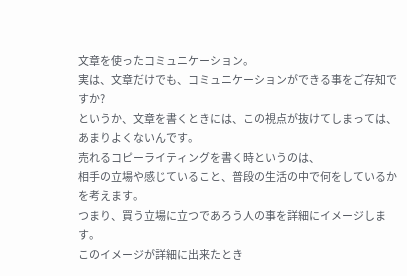文章を使ったコミュニケーション。
実は、文章だけでも、コミュニケーションができる事をご存知ですか?
というか、文章を書くときには、この視点が抜けてしまっては、
あまりよくないんです。
売れるコピーライティングを書く時というのは、
相手の立場や感じていること、普段の生活の中で何をしているかを考えます。
つまり、買う立場に立つであろう人の事を詳細にイメージします。
このイメージが詳細に出来たとき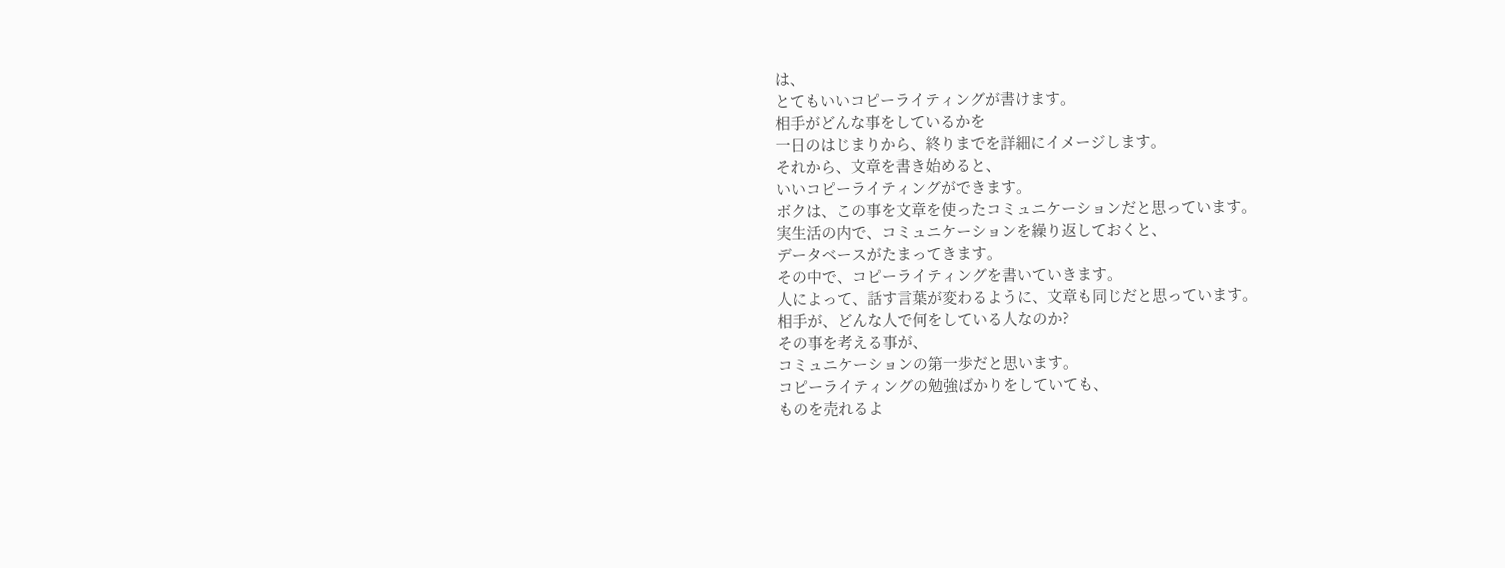は、
とてもいいコピーライティングが書けます。
相手がどんな事をしているかを
一日のはじまりから、終りまでを詳細にイメージします。
それから、文章を書き始めると、
いいコピーライティングができます。
ボクは、この事を文章を使ったコミュニケーションだと思っています。
実生活の内で、コミュニケーションを繰り返しておくと、
データベースがたまってきます。
その中で、コピーライティングを書いていきます。
人によって、話す言葉が変わるように、文章も同じだと思っています。
相手が、どんな人で何をしている人なのか?
その事を考える事が、
コミュニケーションの第一歩だと思います。
コピーライティングの勉強ばかりをしていても、
ものを売れるよ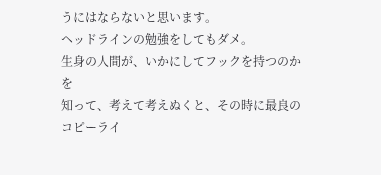うにはならないと思います。
ヘッドラインの勉強をしてもダメ。
生身の人間が、いかにしてフックを持つのかを
知って、考えて考えぬくと、その時に最良のコピーライ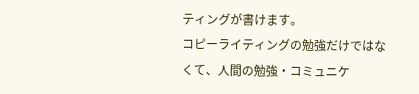ティングが書けます。
コピーライティングの勉強だけではなくて、人間の勉強・コミュニケ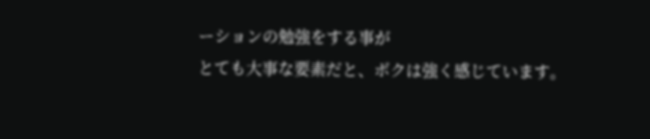ーションの勉強をする事が
とても大事な要素だと、ボクは強く感じています。